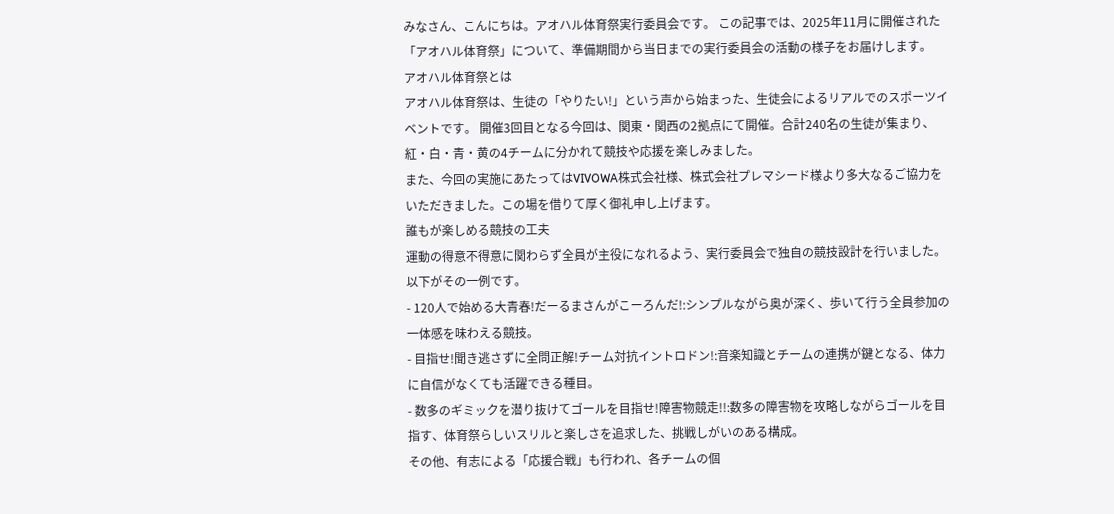みなさん、こんにちは。アオハル体育祭実行委員会です。 この記事では、2025年11月に開催された「アオハル体育祭」について、準備期間から当日までの実行委員会の活動の様子をお届けします。
アオハル体育祭とは
アオハル体育祭は、生徒の「やりたい!」という声から始まった、生徒会によるリアルでのスポーツイベントです。 開催3回目となる今回は、関東・関西の2拠点にて開催。合計240名の生徒が集まり、紅・白・青・黄の4チームに分かれて競技や応援を楽しみました。
また、今回の実施にあたってはVIVOWA株式会社様、株式会社プレマシード様より多大なるご協力をいただきました。この場を借りて厚く御礼申し上げます。
誰もが楽しめる競技の工夫
運動の得意不得意に関わらず全員が主役になれるよう、実行委員会で独自の競技設計を行いました。以下がその一例です。
- 120人で始める大青春!だーるまさんがこーろんだ!:シンプルながら奥が深く、歩いて行う全員参加の一体感を味わえる競技。
- 目指せ!聞き逃さずに全問正解!チーム対抗イントロドン!:音楽知識とチームの連携が鍵となる、体力に自信がなくても活躍できる種目。
- 数多のギミックを潜り抜けてゴールを⽬指せ!障害物競⾛!!:数多の障害物を攻略しながらゴールを⽬指す、体育祭らしいスリルと楽しさを追求した、挑戦しがいのある構成。
その他、有志による「応援合戦」も行われ、各チームの個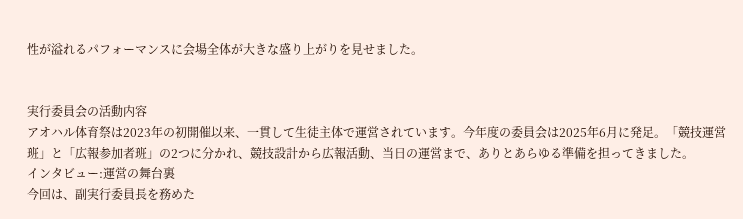性が溢れるパフォーマンスに会場全体が大きな盛り上がりを見せました。


実行委員会の活動内容
アオハル体育祭は2023年の初開催以来、一貫して生徒主体で運営されています。今年度の委員会は2025年6月に発足。「競技運営班」と「広報参加者班」の2つに分かれ、競技設計から広報活動、当日の運営まで、ありとあらゆる準備を担ってきました。
インタビュー:運営の舞台裏
今回は、副実行委員長を務めた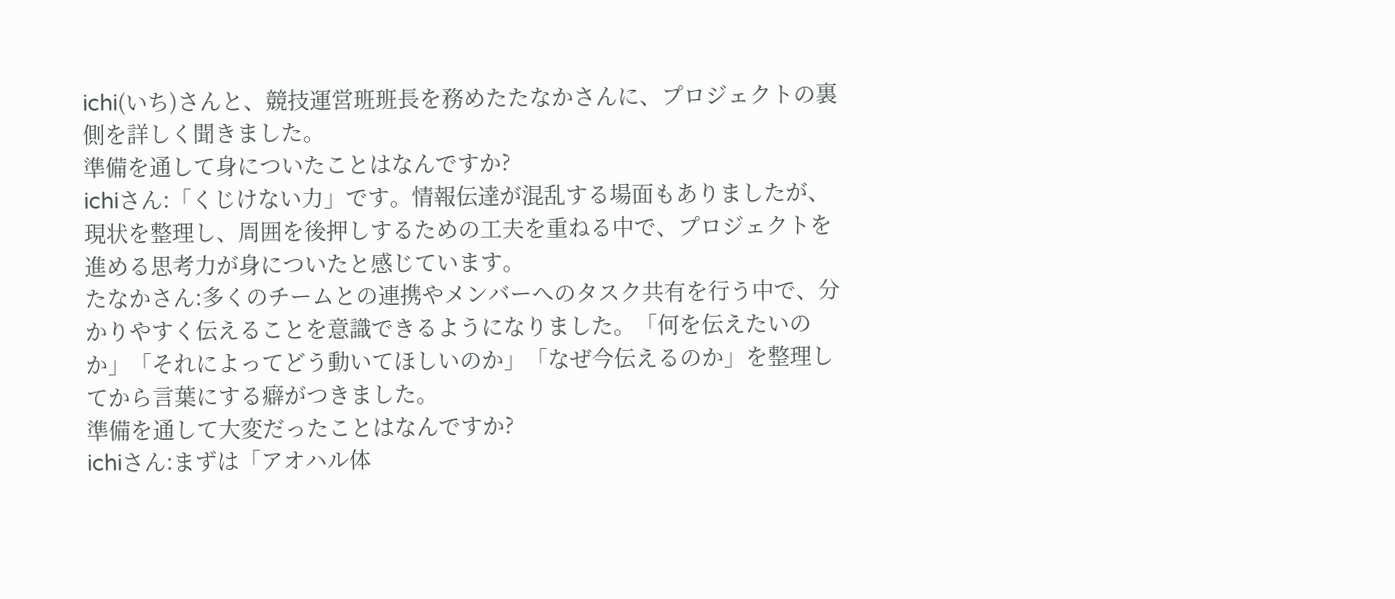ichi(いち)さんと、競技運営班班長を務めたたなかさんに、プロジェクトの裏側を詳しく聞きました。
準備を通して身についたことはなんですか?
ichiさん:「くじけない力」です。情報伝達が混乱する場面もありましたが、現状を整理し、周囲を後押しするための工夫を重ねる中で、プロジェクトを進める思考力が身についたと感じています。
たなかさん:多くのチームとの連携やメンバーへのタスク共有を行う中で、分かりやすく伝えることを意識できるようになりました。「何を伝えたいのか」「それによってどう動いてほしいのか」「なぜ今伝えるのか」を整理してから言葉にする癖がつきました。
準備を通して大変だったことはなんですか?
ichiさん:まずは「アオハル体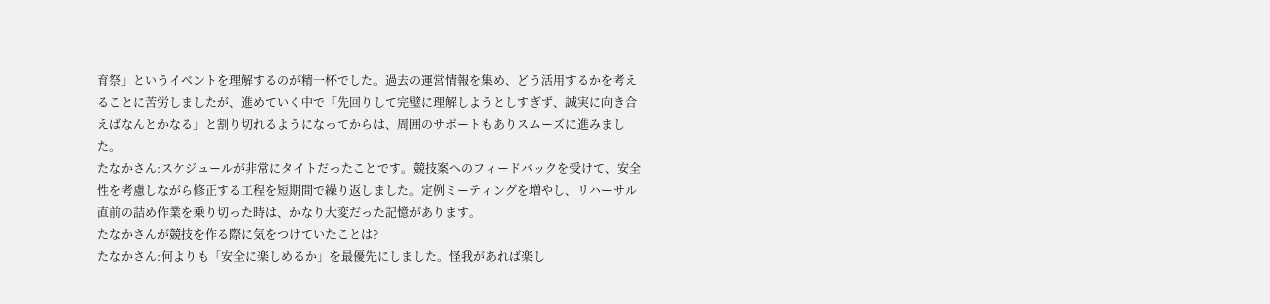育祭」というイベントを理解するのが精一杯でした。過去の運営情報を集め、どう活用するかを考えることに苦労しましたが、進めていく中で「先回りして完璧に理解しようとしすぎず、誠実に向き合えばなんとかなる」と割り切れるようになってからは、周囲のサポートもありスムーズに進みました。
たなかさん:スケジュールが非常にタイトだったことです。競技案へのフィードバックを受けて、安全性を考慮しながら修正する工程を短期間で繰り返しました。定例ミーティングを増やし、リハーサル直前の詰め作業を乗り切った時は、かなり大変だった記憶があります。
たなかさんが競技を作る際に気をつけていたことは?
たなかさん:何よりも「安全に楽しめるか」を最優先にしました。怪我があれば楽し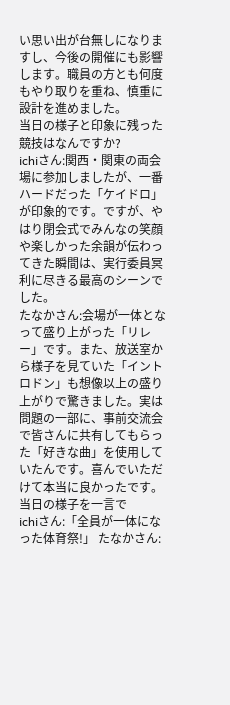い思い出が台無しになりますし、今後の開催にも影響します。職員の方とも何度もやり取りを重ね、慎重に設計を進めました。
当日の様子と印象に残った競技はなんですか?
ichiさん:関西・関東の両会場に参加しましたが、一番ハードだった「ケイドロ」が印象的です。ですが、やはり閉会式でみんなの笑顔や楽しかった余韻が伝わってきた瞬間は、実行委員冥利に尽きる最高のシーンでした。
たなかさん:会場が一体となって盛り上がった「リレー」です。また、放送室から様子を見ていた「イントロドン」も想像以上の盛り上がりで驚きました。実は問題の一部に、事前交流会で皆さんに共有してもらった「好きな曲」を使用していたんです。喜んでいただけて本当に良かったです。
当日の様子を一言で
ichiさん:「全員が一体になった体育祭!」 たなかさん: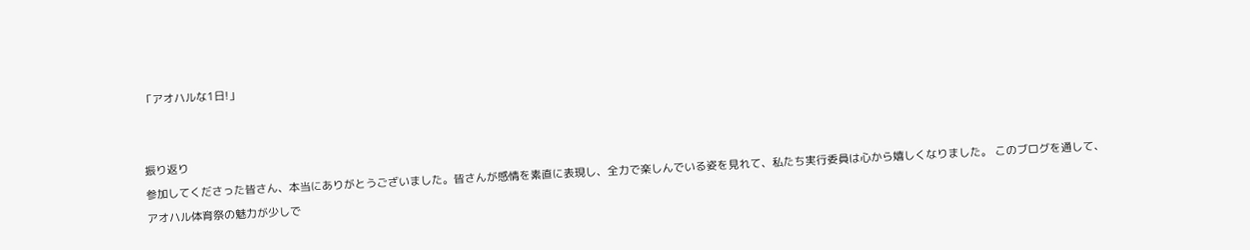「アオハルな1日!」


振り返り
参加してくださった皆さん、本当にありがとうございました。皆さんが感情を素直に表現し、全力で楽しんでいる姿を見れて、私たち実行委員は心から嬉しくなりました。 このブログを通して、アオハル体育祭の魅力が少しで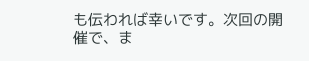も伝われば幸いです。次回の開催で、ま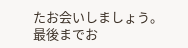たお会いしましょう。
最後までお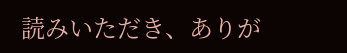読みいただき、ありが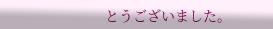とうございました。